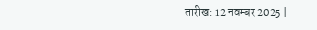तारीख: 12 नवम्बर 2025 |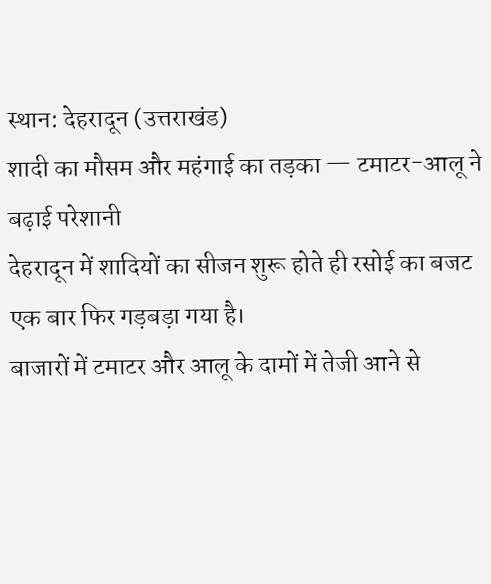स्थान: देहरादून (उत्तराखंड)
शादी का मौसम और महंगाई का तड़का — टमाटर-आलू ने बढ़ाई परेशानी
देहरादून में शादियों का सीजन शुरू होते ही रसोई का बजट एक बार फिर गड़बड़ा गया है।
बाजारों में टमाटर और आलू के दामों में तेजी आने से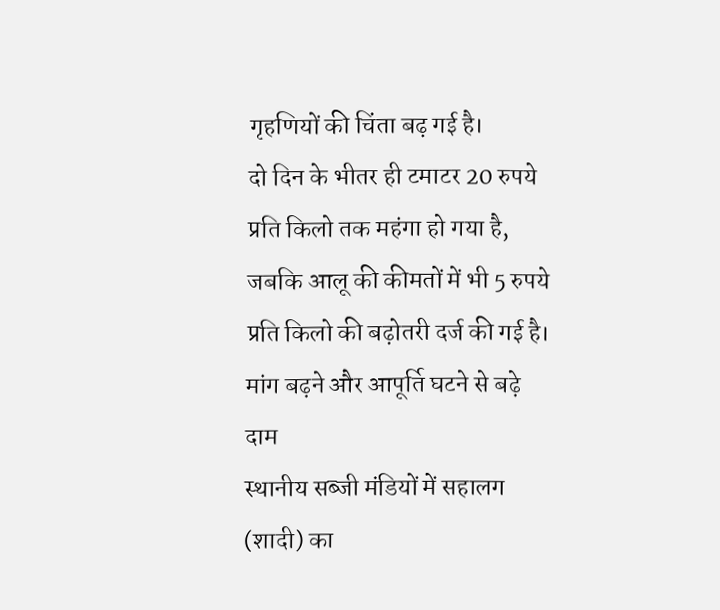गृहणियों की चिंता बढ़ गई है।
दो दिन के भीतर ही टमाटर 20 रुपये प्रति किलो तक महंगा हो गया है, जबकि आलू की कीमतों में भी 5 रुपये प्रति किलो की बढ़ोतरी दर्ज की गई है।
मांग बढ़ने और आपूर्ति घटने से बढ़े दाम
स्थानीय सब्जी मंडियों में सहालग (शादी) का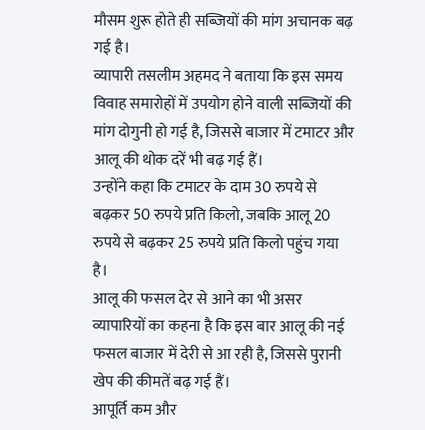मौसम शुरू होते ही सब्जियों की मांग अचानक बढ़ गई है।
व्यापारी तसलीम अहमद ने बताया कि इस समय विवाह समारोहों में उपयोग होने वाली सब्जियों की मांग दोगुनी हो गई है, जिससे बाजार में टमाटर और आलू की थोक दरें भी बढ़ गई हैं।
उन्होंने कहा कि टमाटर के दाम 30 रुपये से बढ़कर 50 रुपये प्रति किलो, जबकि आलू 20 रुपये से बढ़कर 25 रुपये प्रति किलो पहुंच गया है।
आलू की फसल देर से आने का भी असर
व्यापारियों का कहना है कि इस बार आलू की नई फसल बाजार में देरी से आ रही है, जिससे पुरानी खेप की कीमतें बढ़ गई हैं।
आपूर्ति कम और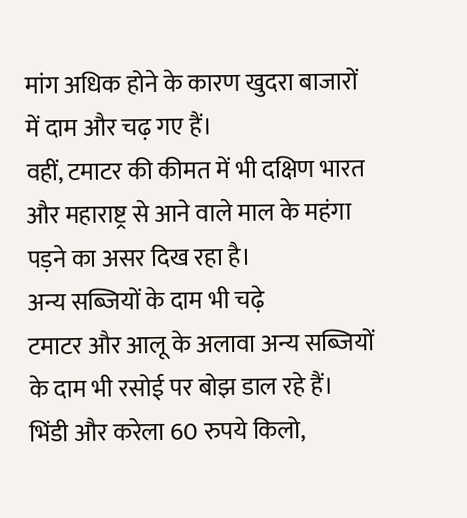मांग अधिक होने के कारण खुदरा बाजारों में दाम और चढ़ गए हैं।
वहीं, टमाटर की कीमत में भी दक्षिण भारत और महाराष्ट्र से आने वाले माल के महंगा पड़ने का असर दिख रहा है।
अन्य सब्जियों के दाम भी चढ़े
टमाटर और आलू के अलावा अन्य सब्जियों के दाम भी रसोई पर बोझ डाल रहे हैं।
भिंडी और करेला 60 रुपये किलो,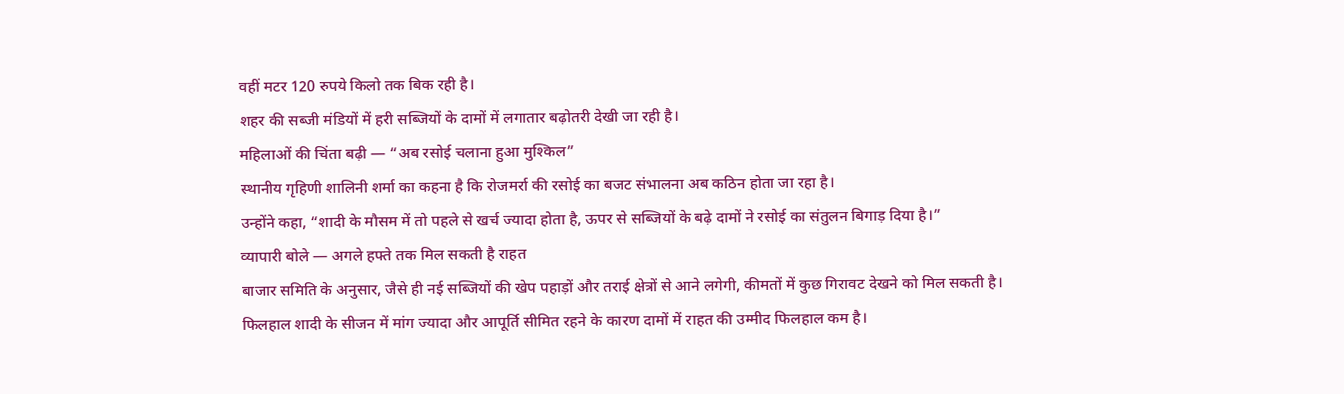वहीं मटर 120 रुपये किलो तक बिक रही है।
शहर की सब्जी मंडियों में हरी सब्जियों के दामों में लगातार बढ़ोतरी देखी जा रही है।
महिलाओं की चिंता बढ़ी — “अब रसोई चलाना हुआ मुश्किल”
स्थानीय गृहिणी शालिनी शर्मा का कहना है कि रोजमर्रा की रसोई का बजट संभालना अब कठिन होता जा रहा है।
उन्होंने कहा, “शादी के मौसम में तो पहले से खर्च ज्यादा होता है, ऊपर से सब्जियों के बढ़े दामों ने रसोई का संतुलन बिगाड़ दिया है।”
व्यापारी बोले — अगले हफ्ते तक मिल सकती है राहत
बाजार समिति के अनुसार, जैसे ही नई सब्जियों की खेप पहाड़ों और तराई क्षेत्रों से आने लगेगी, कीमतों में कुछ गिरावट देखने को मिल सकती है।
फिलहाल शादी के सीजन में मांग ज्यादा और आपूर्ति सीमित रहने के कारण दामों में राहत की उम्मीद फिलहाल कम है।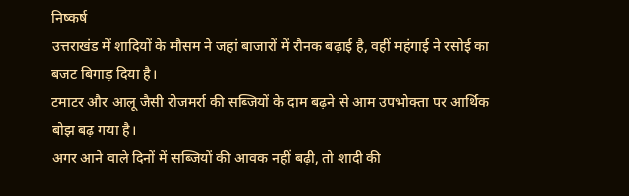निष्कर्ष
उत्तराखंड में शादियों के मौसम ने जहां बाजारों में रौनक बढ़ाई है, वहीं महंगाई ने रसोई का बजट बिगाड़ दिया है।
टमाटर और आलू जैसी रोजमर्रा की सब्जियों के दाम बढ़ने से आम उपभोक्ता पर आर्थिक बोझ बढ़ गया है।
अगर आने वाले दिनों में सब्जियों की आवक नहीं बढ़ी, तो शादी की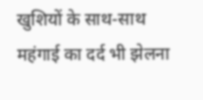खुशियों के साथ-साथ महंगाई का दर्द भी झेलना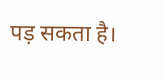पड़ सकता है।